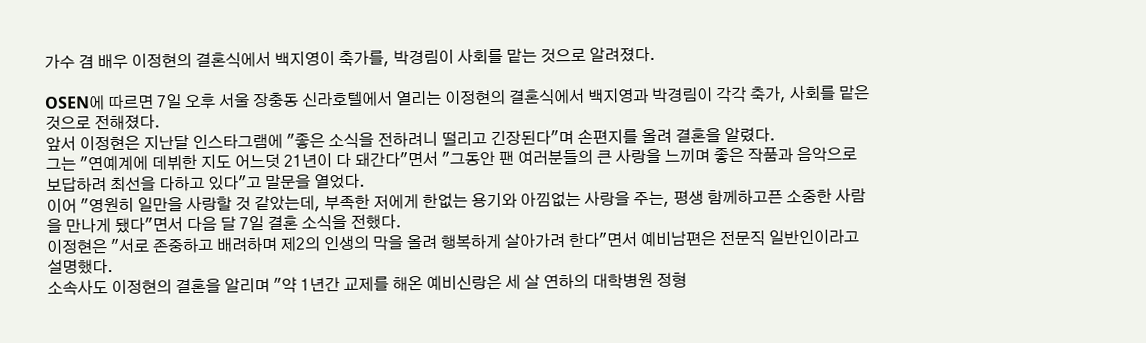가수 겸 배우 이정현의 결혼식에서 백지영이 축가를, 박경림이 사회를 맡는 것으로 알려졌다.

OSEN에 따르면 7일 오후 서울 장충동 신라호텔에서 열리는 이정현의 결혼식에서 백지영과 박경림이 각각 축가, 사회를 맡은 것으로 전해졌다.
앞서 이정현은 지난달 인스타그램에 "좋은 소식을 전하려니 떨리고 긴장된다"며 손편지를 올려 결혼을 알렸다.
그는 "연예계에 데뷔한 지도 어느덧 21년이 다 돼간다"면서 "그동안 팬 여러분들의 큰 사랑을 느끼며 좋은 작품과 음악으로 보답하려 최선을 다하고 있다"고 말문을 열었다.
이어 "영원히 일만을 사랑할 것 같았는데, 부족한 저에게 한없는 용기와 아낌없는 사랑을 주는, 평생 함께하고픈 소중한 사람을 만나게 됐다"면서 다음 달 7일 결혼 소식을 전했다.
이정현은 "서로 존중하고 배려하며 제2의 인생의 막을 올려 행복하게 살아가려 한다"면서 예비남편은 전문직 일반인이라고 설명했다.
소속사도 이정현의 결혼을 알리며 "약 1년간 교제를 해온 예비신랑은 세 살 연하의 대학병원 정형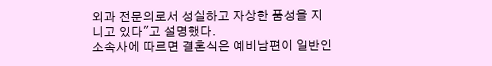외과 전문의로서 성실하고 자상한 품성을 지니고 있다"고 설명했다.
소속사에 따르면 결혼식은 예비남편이 일반인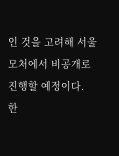인 것을 고려해 서울 모처에서 비공개로 진행할 예정이다.
한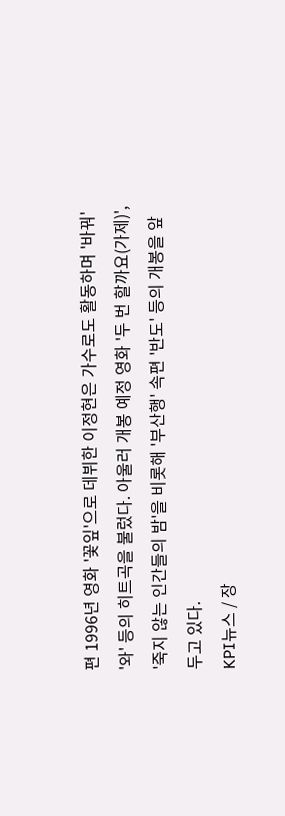편 1996년 영화 '꽃잎'으로 데뷔한 이정현은 가수로도 활동하며 '바꿔' '와' 등의 히트곡을 불렀다. 아울러 개봉 예정 영화 '두 번 할까요(가제)', '죽지 않는 인간들의 밤'을 비롯해 '부산행' 속편 '반도' 등의 개봉을 앞두고 있다.
KPI뉴스 / 장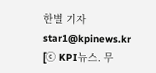한별 기자 star1@kpinews.kr
[ⓒ KPI뉴스. 무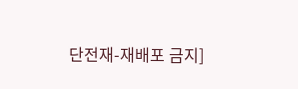단전재-재배포 금지]